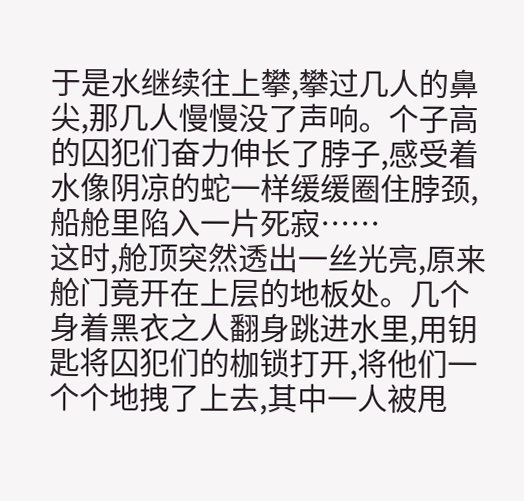于是水继续往上攀,攀过几人的鼻尖,那几人慢慢没了声响。个子高的囚犯们奋力伸长了脖子,感受着水像阴凉的蛇一样缓缓圈住脖颈,船舱里陷入一片死寂……
这时,舱顶突然透出一丝光亮,原来舱门竟开在上层的地板处。几个身着黑衣之人翻身跳进水里,用钥匙将囚犯们的枷锁打开,将他们一个个地拽了上去,其中一人被甩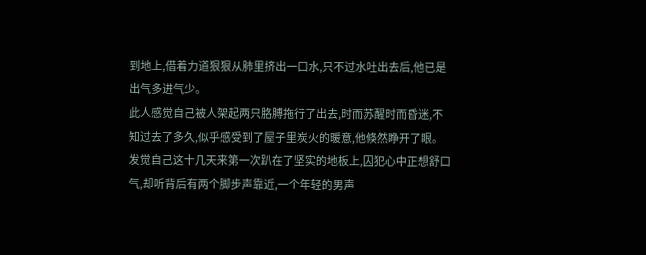到地上,借着力道狠狠从肺里挤出一口水,只不过水吐出去后,他已是出气多进气少。
此人感觉自己被人架起两只胳膊拖行了出去,时而苏醒时而昏迷,不知过去了多久,似乎感受到了屋子里炭火的暖意,他倏然睁开了眼。
发觉自己这十几天来第一次趴在了坚实的地板上,囚犯心中正想舒口气,却听背后有两个脚步声靠近,一个年轻的男声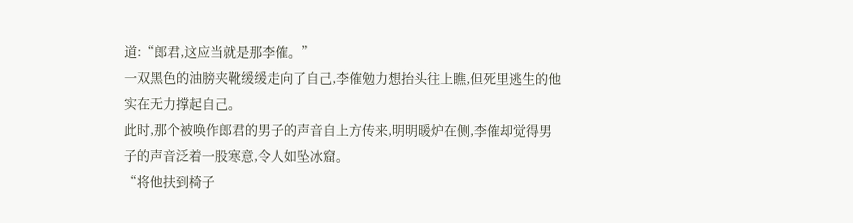道:“郎君,这应当就是那李傕。”
一双黑色的油膀夹靴缓缓走向了自己,李傕勉力想抬头往上瞧,但死里逃生的他实在无力撑起自己。
此时,那个被唤作郎君的男子的声音自上方传来,明明暖炉在侧,李傕却觉得男子的声音泛着一股寒意,令人如坠冰窟。
“将他扶到椅子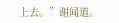上去。”谢闻道。